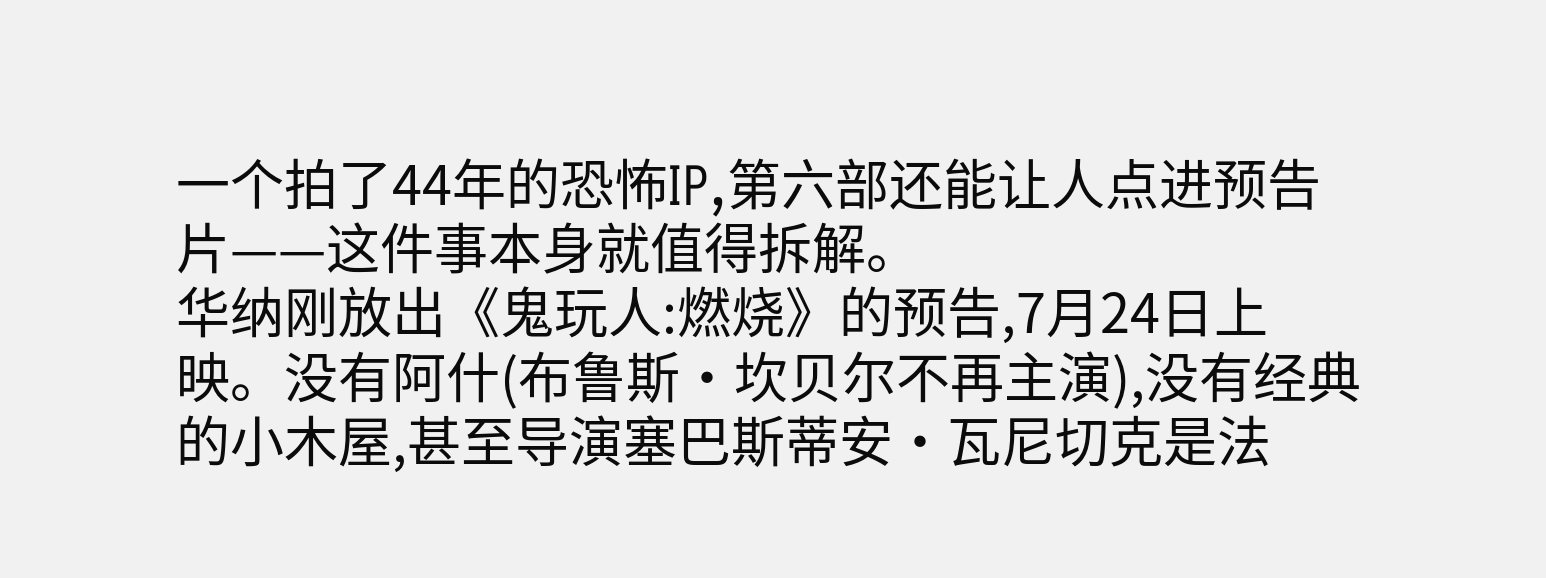一个拍了44年的恐怖IP,第六部还能让人点进预告片——这件事本身就值得拆解。
华纳刚放出《鬼玩人:燃烧》的预告,7月24日上映。没有阿什(布鲁斯·坎贝尔不再主演),没有经典的小木屋,甚至导演塞巴斯蒂安·瓦尼切克是法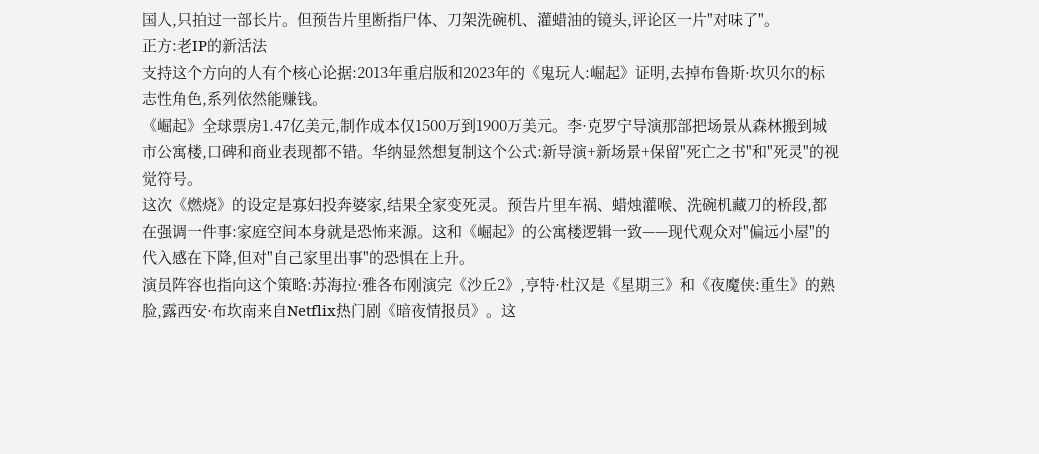国人,只拍过一部长片。但预告片里断指尸体、刀架洗碗机、灌蜡油的镜头,评论区一片"对味了"。
正方:老IP的新活法
支持这个方向的人有个核心论据:2013年重启版和2023年的《鬼玩人:崛起》证明,去掉布鲁斯·坎贝尔的标志性角色,系列依然能赚钱。
《崛起》全球票房1.47亿美元,制作成本仅1500万到1900万美元。李·克罗宁导演那部把场景从森林搬到城市公寓楼,口碑和商业表现都不错。华纳显然想复制这个公式:新导演+新场景+保留"死亡之书"和"死灵"的视觉符号。
这次《燃烧》的设定是寡妇投奔婆家,结果全家变死灵。预告片里车祸、蜡烛灌喉、洗碗机藏刀的桥段,都在强调一件事:家庭空间本身就是恐怖来源。这和《崛起》的公寓楼逻辑一致——现代观众对"偏远小屋"的代入感在下降,但对"自己家里出事"的恐惧在上升。
演员阵容也指向这个策略:苏海拉·雅各布刚演完《沙丘2》,亨特·杜汉是《星期三》和《夜魔侠:重生》的熟脸,露西安·布坎南来自Netflix热门剧《暗夜情报员》。这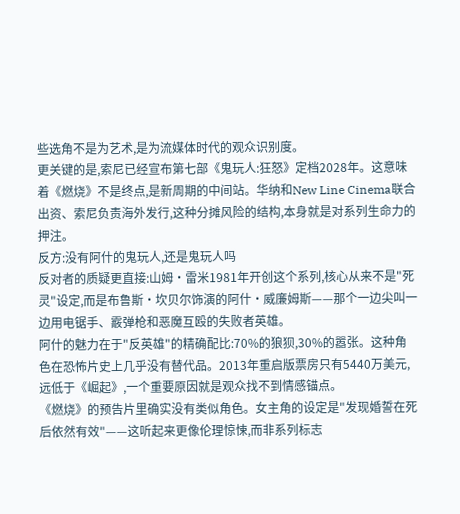些选角不是为艺术,是为流媒体时代的观众识别度。
更关键的是,索尼已经宣布第七部《鬼玩人:狂怒》定档2028年。这意味着《燃烧》不是终点,是新周期的中间站。华纳和New Line Cinema联合出资、索尼负责海外发行,这种分摊风险的结构,本身就是对系列生命力的押注。
反方:没有阿什的鬼玩人,还是鬼玩人吗
反对者的质疑更直接:山姆·雷米1981年开创这个系列,核心从来不是"死灵"设定,而是布鲁斯·坎贝尔饰演的阿什·威廉姆斯——那个一边尖叫一边用电锯手、霰弹枪和恶魔互殴的失败者英雄。
阿什的魅力在于"反英雄"的精确配比:70%的狼狈,30%的嚣张。这种角色在恐怖片史上几乎没有替代品。2013年重启版票房只有5440万美元,远低于《崛起》,一个重要原因就是观众找不到情感锚点。
《燃烧》的预告片里确实没有类似角色。女主角的设定是"发现婚誓在死后依然有效"——这听起来更像伦理惊悚,而非系列标志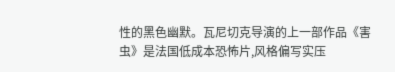性的黑色幽默。瓦尼切克导演的上一部作品《害虫》是法国低成本恐怖片,风格偏写实压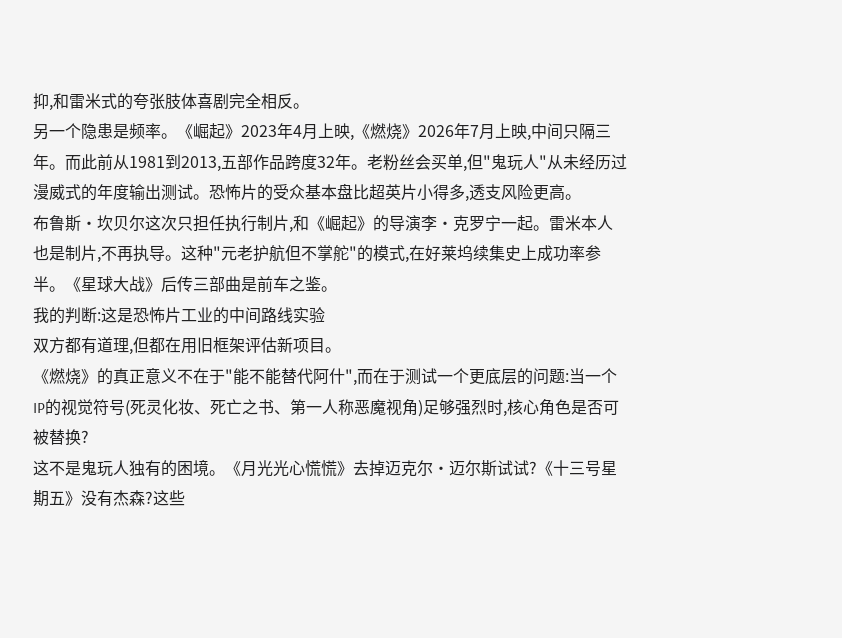抑,和雷米式的夸张肢体喜剧完全相反。
另一个隐患是频率。《崛起》2023年4月上映,《燃烧》2026年7月上映,中间只隔三年。而此前从1981到2013,五部作品跨度32年。老粉丝会买单,但"鬼玩人"从未经历过漫威式的年度输出测试。恐怖片的受众基本盘比超英片小得多,透支风险更高。
布鲁斯·坎贝尔这次只担任执行制片,和《崛起》的导演李·克罗宁一起。雷米本人也是制片,不再执导。这种"元老护航但不掌舵"的模式,在好莱坞续集史上成功率参半。《星球大战》后传三部曲是前车之鉴。
我的判断:这是恐怖片工业的中间路线实验
双方都有道理,但都在用旧框架评估新项目。
《燃烧》的真正意义不在于"能不能替代阿什",而在于测试一个更底层的问题:当一个IP的视觉符号(死灵化妆、死亡之书、第一人称恶魔视角)足够强烈时,核心角色是否可被替换?
这不是鬼玩人独有的困境。《月光光心慌慌》去掉迈克尔·迈尔斯试试?《十三号星期五》没有杰森?这些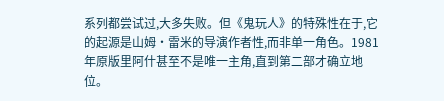系列都尝试过,大多失败。但《鬼玩人》的特殊性在于,它的起源是山姆·雷米的导演作者性,而非单一角色。1981年原版里阿什甚至不是唯一主角,直到第二部才确立地位。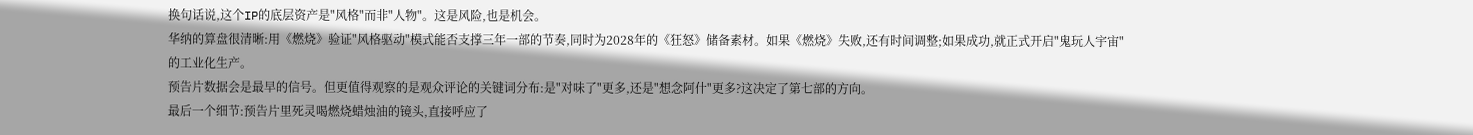换句话说,这个IP的底层资产是"风格"而非"人物"。这是风险,也是机会。
华纳的算盘很清晰:用《燃烧》验证"风格驱动"模式能否支撑三年一部的节奏,同时为2028年的《狂怒》储备素材。如果《燃烧》失败,还有时间调整;如果成功,就正式开启"鬼玩人宇宙"的工业化生产。
预告片数据会是最早的信号。但更值得观察的是观众评论的关键词分布:是"对味了"更多,还是"想念阿什"更多?这决定了第七部的方向。
最后一个细节:预告片里死灵喝燃烧蜡烛油的镜头,直接呼应了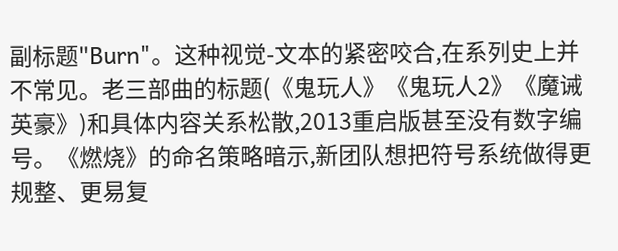副标题"Burn"。这种视觉-文本的紧密咬合,在系列史上并不常见。老三部曲的标题(《鬼玩人》《鬼玩人2》《魔诫英豪》)和具体内容关系松散,2013重启版甚至没有数字编号。《燃烧》的命名策略暗示,新团队想把符号系统做得更规整、更易复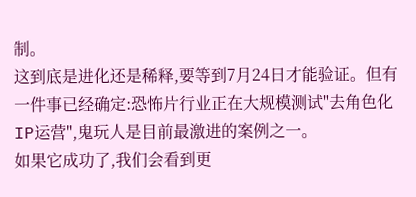制。
这到底是进化还是稀释,要等到7月24日才能验证。但有一件事已经确定:恐怖片行业正在大规模测试"去角色化IP运营",鬼玩人是目前最激进的案例之一。
如果它成功了,我们会看到更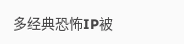多经典恐怖IP被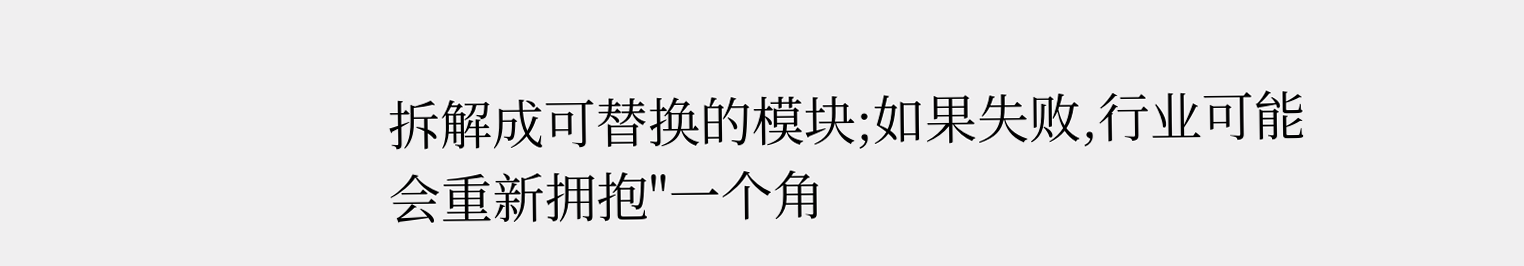拆解成可替换的模块;如果失败,行业可能会重新拥抱"一个角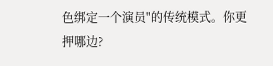色绑定一个演员"的传统模式。你更押哪边?